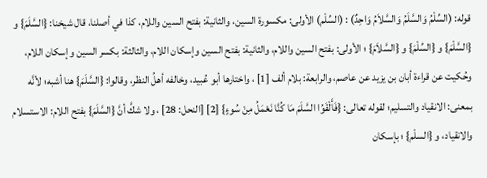قوله: (السِّلْمُ وَالسَّلَمُ وَالسَّلاَمُ وَاحِدٌ) : (السِّلْم) الأولى: مكسورة السين، والثانية: بفتح السين واللام، كذا في أصلنا، قال شيخنا: {السَّلَمَ} و {السَّلْمَ} و {السِّلْمَ} و {السَّلاَمَ} ؛ الأولى: بفتح السين واللام، والثانية: بفتح السين وإسكان اللام، والثالثة: بكسر السين وإسكان اللام، وحُكيت عن قراءة أبان بن يزيد عن عاصم، والرابعة: بلام ألف [1] ، واختارها أبو عُبيد، وخالفه أهلُ النظر، وقالوا: {السَّلَمَ} هنا أشبه؛ لأنَّه بمعنى: الانقياد والتسليم؛ لقوله تعالى: {فَأَلْقَوُا السَّلَمَ مَا كُنَّا نَعْمَلُ مِنْ سُوءٍ} [2] [النحل: 28] ، ولا شكَّ أنَّ {السَّلَمَ} بفتح اللام: الاستسلام والانقياد، و {السلْم} ؛ بإسكان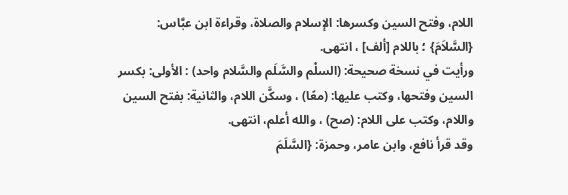اللام، وفتح السين وكسرها: الإسلام والصلاة، وقراءة ابن عبَّاس: {السَّلاَمَ} ؛ باللام [ألف] ، انتهى.
ورأيت في نسخة صحيحة: (السلْم والسَّلَم والسَّلام واحد) : الأولى: بكسر السين وفتحها، وكتب عليها: (معًا) ، وسكَّن اللام، والثانية: بفتح السين واللام، وكتب على اللام: (صح) ، والله أعلم، انتهى.
وقد قرأ نافع، وابن عامر، وحمزة: {السَّلَمَ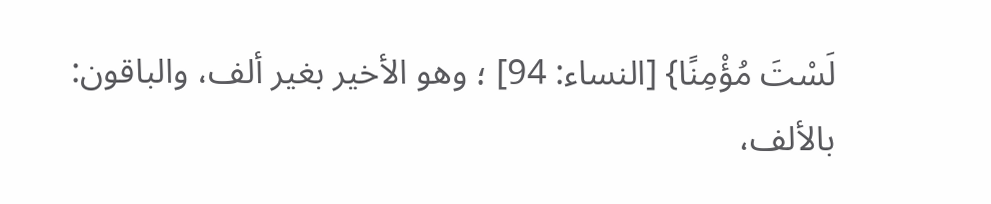لَسْتَ مُؤْمِنًا} [النساء: 94] ؛ وهو الأخير بغير ألف، والباقون: بالألف،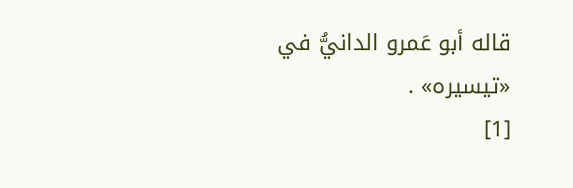قاله أبو عَمرو الدانيُّ في «تيسيره» .
[1]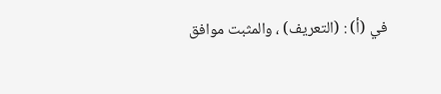في (أ) : (التعريف) ، والمثبت موافق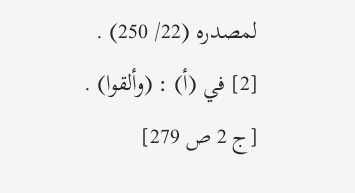لمصدره (22/ 250) .
[2] في (أ) : (وألقوا) .
[ج 2 ص 279]